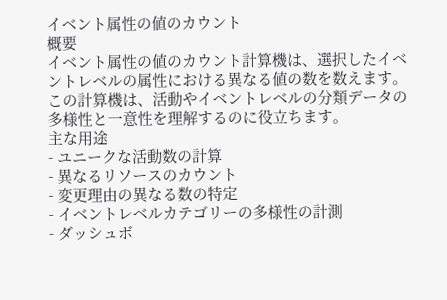イベント属性の値のカウント
概要
イベント属性の値のカウント計算機は、選択したイベントレベルの属性における異なる値の数を数えます。この計算機は、活動やイベントレベルの分類データの多様性と一意性を理解するのに役立ちます。
主な用途
- ユニークな活動数の計算
- 異なるリソースのカウント
- 変更理由の異なる数の特定
- イベントレベルカテゴリーの多様性の計測
- ダッシュボ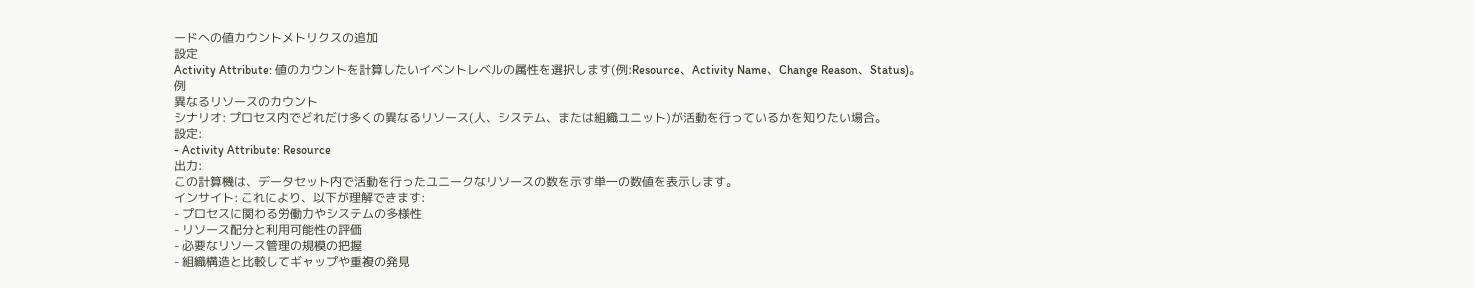ードへの値カウントメトリクスの追加
設定
Activity Attribute: 値のカウントを計算したいイベントレベルの属性を選択します(例:Resource、Activity Name、Change Reason、Status)。
例
異なるリソースのカウント
シナリオ: プロセス内でどれだけ多くの異なるリソース(人、システム、または組織ユニット)が活動を行っているかを知りたい場合。
設定:
- Activity Attribute: Resource
出力:
この計算機は、データセット内で活動を行ったユニークなリソースの数を示す単一の数値を表示します。
インサイト: これにより、以下が理解できます:
- プロセスに関わる労働力やシステムの多様性
- リソース配分と利用可能性の評価
- 必要なリソース管理の規模の把握
- 組織構造と比較してギャップや重複の発見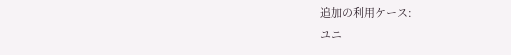追加の利用ケース:
ユニ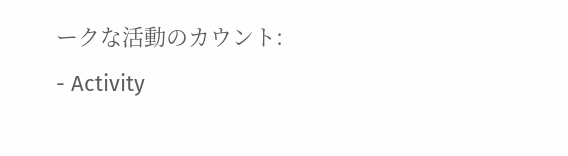ークな活動のカウント:
- Activity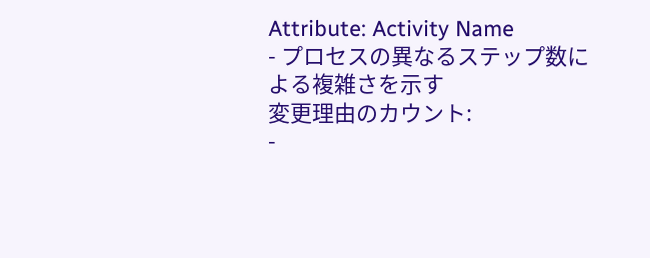Attribute: Activity Name
- プロセスの異なるステップ数による複雑さを示す
変更理由のカウント:
-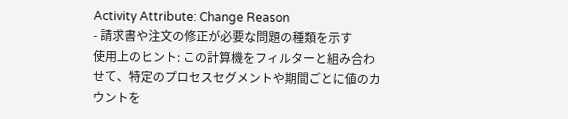Activity Attribute: Change Reason
- 請求書や注文の修正が必要な問題の種類を示す
使用上のヒント: この計算機をフィルターと組み合わせて、特定のプロセスセグメントや期間ごとに値のカウントを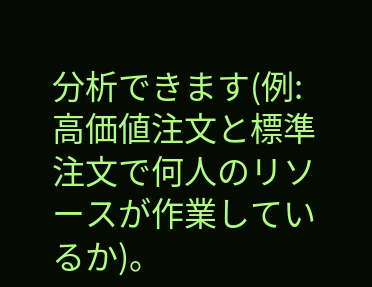分析できます(例:高価値注文と標準注文で何人のリソースが作業しているか)。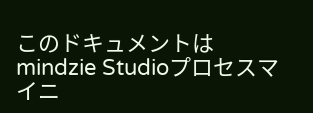このドキュメントはmindzie Studioプロセスマイニ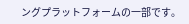ングプラットフォームの一部です。